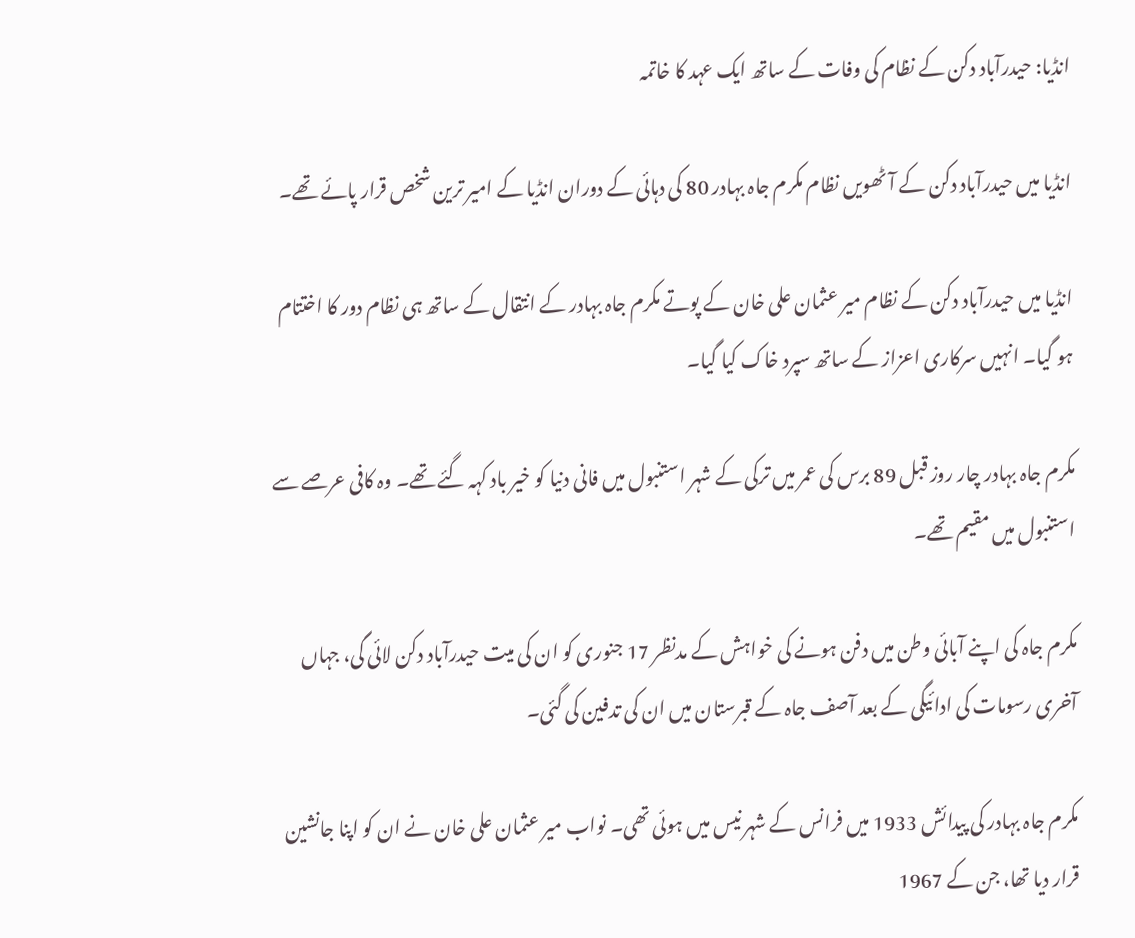انڈیا: حیدرآباد دکن کے نظام کی وفات کے ساتھ ایک عہد کا خاتمہ

انڈیا میں حیدرآباد دکن کے آٹھویں نظام مکرم جاہ بہادر 80 کی دہائی کے دوران انڈیا کے امیر ترین شخص قرار پائے تھے۔

انڈیا میں حیدرآباد دکن کے نظام میر عثمان علی خان کے پوتے مکرم جاہ بہادر کے انتقال کے ساتھ ہی نظام دور کا اختتام ہو گیا۔ انہیں سرکاری اعزاز کے ساتھ سپرد خاک کیا گیا۔

مکرم جاہ بہادر چار روز قبل 89 برس کی عمر میں ترکی کے شہر استنبول میں فانی دنیا کو خیر باد کہہ گئے تھے۔ وہ کافی عرصے سے استنبول میں مقیم تھے۔

مکرم جاہ کی اپنے آبائی وطن میں دفن ہونے کی خواہش کے مدنظر 17 جنوری کو ان کی میت حیدرآباد دکن لائی گی، جہاں آخری رسومات کی ادائیگی کے بعد آصف جاہ کے قبرستان میں ان کی تدفین کی گئی۔

مکرم جاہ بہادر کی پیدائش 1933 میں فرانس کے شہر نیس میں ہوئی تھی۔ نواب میر عثمان علی خان نے ان کو اپنا جانشین قرار دیا تھا، جن کے 1967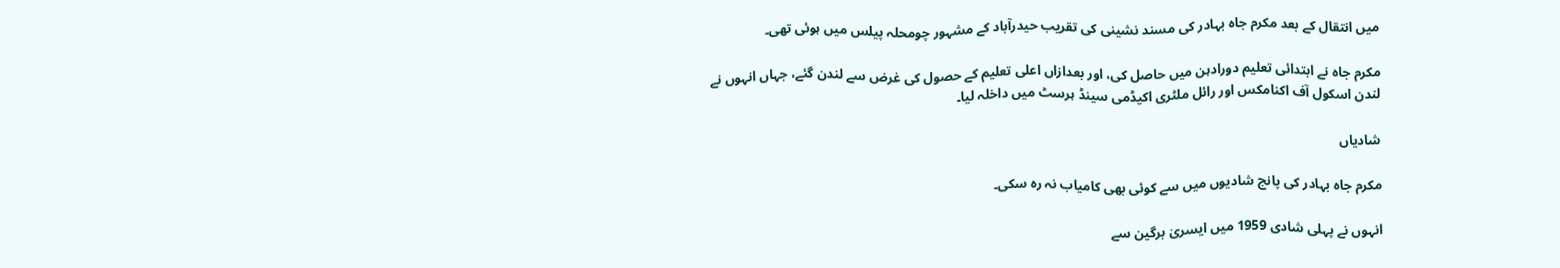میں انتقال کے بعد مکرم جاہ بہادر کی مسند نشینی کی تقریب حیدرآباد کے مشہور چومحلہ پیلس میں ہوئی تھی۔

مکرم جاہ نے ابتدائی تعلیم دورادہن میں حاصل کی، اور بعدازاں اعلی تعلیم کے حصول کی غرض سے لندن گئے، جہاں انہوں نے لندن اسکول آف اکنامکس اور رائل ملٹری اکیڈمی سینڈ ہرسٹ میں داخلہ لیا۔

شادیاں

مکرم جاہ بہادر کی پانچ شادیوں میں سے کوئی بھی کامیاب نہ رہ سکی۔

انہوں نے پہلی شادی 1959 میں ایسریٰ برگین سے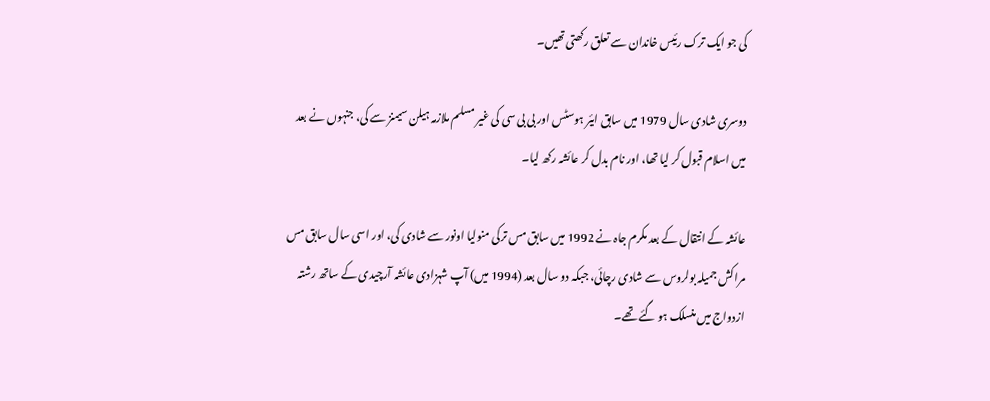کی جو ایک ترک رئیس خاندان سے تعلق رکھتی تھیں۔

دوسری شادی سال 1979 میں سابق ایئر ہوسٹس اور بی بی سی کی غیر مسلم ملازمہ ہیلن سیمنز سے کی، جنہوں نے بعد میں اسلام قبول کر لیا تھا، اور نام بدل کر عائشہ رکھ لیا۔

عائشہ کے انتقال کے بعد مکرم جاہ نے 1992 میں سابق مس ترکی منولیا اونور سے شادی کی، اور اسی سال سابق مس مراکش جمیلہ بولروس سے شادی رچائی، جبکہ دو سال بعد (1994 میں) آپ شہزادی عائشہ آرچیدی کے ساتھ رشتہ ازدواج میں منسلک ہو گئے تھے۔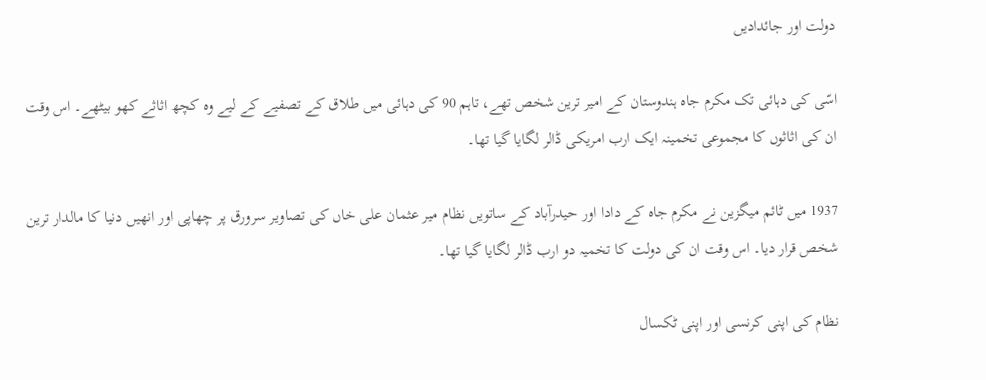دولت اور جائدادیں

اسّی کی دہائی تک مکرم جاہ ہندوستان کے امیر ترین شخص تھے، تاہم 90 کی دہائی میں طلاق کے تصفیے کے لیے وہ کچھ اثاثے کھو بیٹھے۔ اس وقت ان کی اثاثوں کا مجموعی تخمینہ ایک ارب امریکی ڈالر لگایا گیا تھا۔

1937 میں ٹائم میگزین نے مکرم جاہ کے دادا اور حیدرآباد کے ساتویں نظام میر عثمان علی خاں کی تصاویر سرورق پر چھاپی اور انھیں دنیا کا مالدار ترین شخص قرار دیا۔ اس وقت ان کی دولت کا تخمیہ دو ارب ڈالر لگایا گیا تھا۔

نظام کی اپنی کرنسی اور اپنی ٹکسال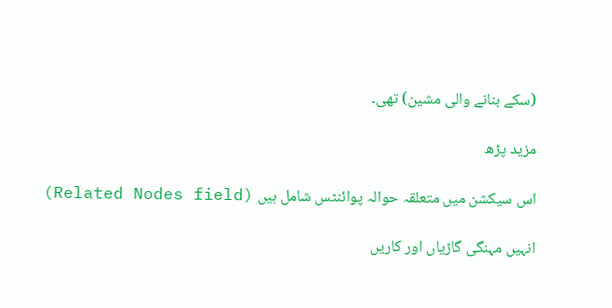(سکے بنانے والی مشین) تھی۔

مزید پڑھ

اس سیکشن میں متعلقہ حوالہ پوائنٹس شامل ہیں (Related Nodes field)

انہیں مہنگی گاڑیاں اور کاریں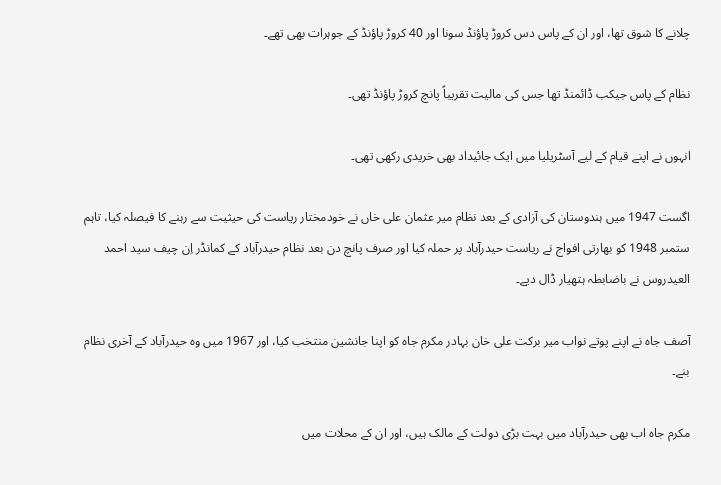چلانے کا شوق تھا، اور ان کے پاس دس کروڑ پاؤنڈ سونا اور 40 کروڑ پاؤنڈ کے جوہرات بھی تھے۔

نظام کے پاس جیکب ڈائمنڈ تھا جس کی مالیت تقریباً پانچ کروڑ پاؤنڈ تھی۔

انہوں نے اپنے قیام کے لیے آسٹریلیا میں ایک جائیداد بھی خریدی رکھی تھی۔

اگست 1947 میں ہندوستان کی آزادی کے بعد نظام میر عثمان علی خاں نے خودمختار ریاست کی حیثیت سے رہنے کا فیصلہ کیا، تاہم ستمبر 1948 کو بھارتی افواج نے ریاست حیدرآباد پر حملہ کیا اور صرف پانچ دن بعد نظام حیدرآباد کے کمانڈر اِن چیف سید احمد العیدروس نے باضابطہ ہتھیار ڈال دیے۔

آصف جاہ نے اپنے پوتے نواب میر برکت علی خان بہادر مکرم جاہ کو اپنا جانشین منتخب کیا، اور 1967 میں وہ حیدرآباد کے آخری نظام بنے۔

مکرم جاہ اب بھی حیدرآباد میں بہت بڑی دولت کے مالک ہیں، اور ان کے محلات میں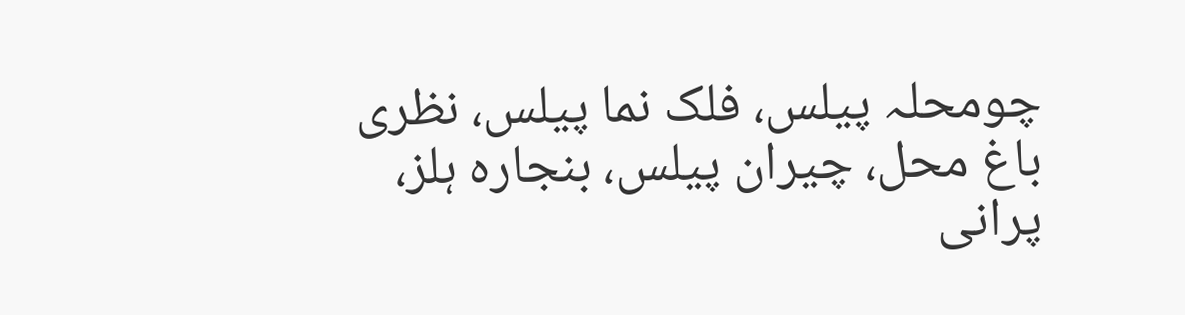چومحلہ پیلس، فلک نما پیلس، نظری باغ محل، چیران پیلس، بنجارہ ہلز، پرانی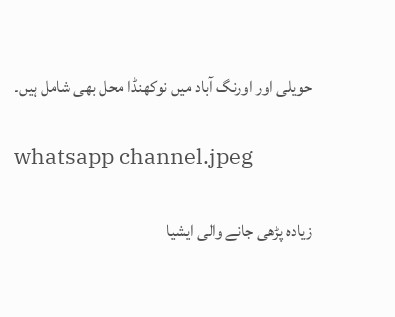حویلی اور اورنگ آباد میں نوکھنڈا محل بھی شامل ہیں۔

whatsapp channel.jpeg

زیادہ پڑھی جانے والی ایشیا